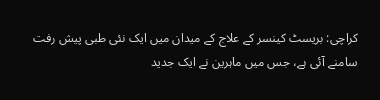کراچی: بریسٹ کینسر کے علاج کے میدان میں ایک نئی طبی پیش رفت سامنے آئی ہے، جس میں ماہرین نے ایک جدید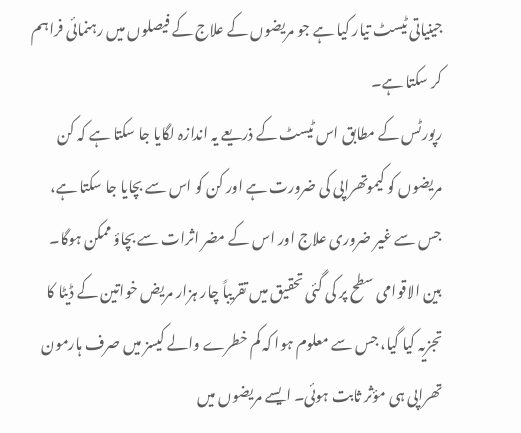جینیاتی ٹیسٹ تیار کیا ہے جو مریضوں کے علاج کے فیصلوں میں رہنمائی فراہم کر سکتا ہے۔
رپورٹس کے مطابق اس ٹیسٹ کے ذریعے یہ اندازہ لگایا جا سکتا ہے کہ کن مریضوں کو کیموتھراپی کی ضرورت ہے اور کن کو اس سے بچایا جا سکتا ہے، جس سے غیر ضروری علاج اور اس کے مضر اثرات سے بچاؤ ممکن ہوگا۔
بین الاقوامی سطح پر کی گئی تحقیق میں تقریباً چار ہزار مریض خواتین کے ڈیٹا کا تجزیہ کیا گیا، جس سے معلوم ہوا کہ کم خطرے والے کیسز میں صرف ہارمون تھراپی ہی مؤثر ثابت ہوئی۔ ایسے مریضوں میں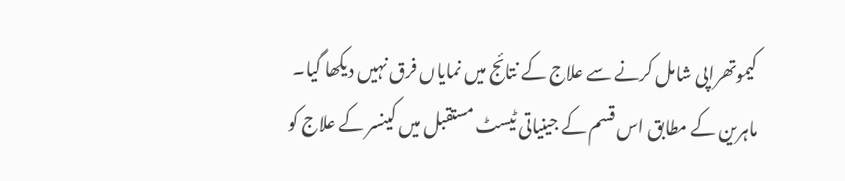کیموتھراپی شامل کرنے سے علاج کے نتائج میں نمایاں فرق نہیں دیکھا گیا۔
ماہرین کے مطابق اس قسم کے جینیاتی ٹیسٹ مستقبل میں کینسر کے علاج کو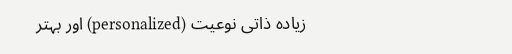زیادہ ذاتی نوعیت (personalized) اور بہتر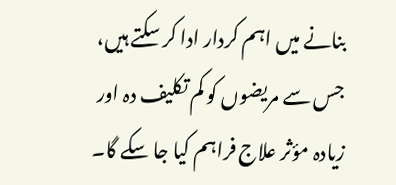بنانے میں اہم کردار ادا کر سکتے ہیں، جس سے مریضوں کو کم تکلیف دہ اور زیادہ مؤثر علاج فراہم کیا جا سکے گا۔